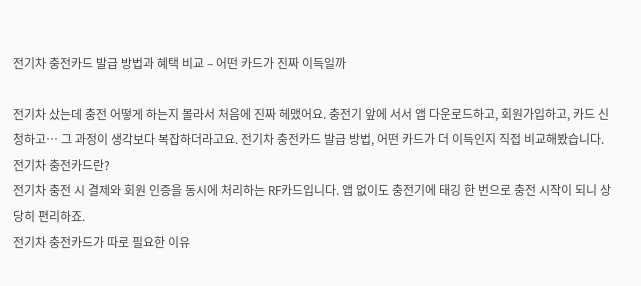전기차 충전카드 발급 방법과 혜택 비교 – 어떤 카드가 진짜 이득일까

전기차 샀는데 충전 어떻게 하는지 몰라서 처음에 진짜 헤맸어요. 충전기 앞에 서서 앱 다운로드하고, 회원가입하고, 카드 신청하고… 그 과정이 생각보다 복잡하더라고요. 전기차 충전카드 발급 방법, 어떤 카드가 더 이득인지 직접 비교해봤습니다.
전기차 충전카드란?
전기차 충전 시 결제와 회원 인증을 동시에 처리하는 RF카드입니다. 앱 없이도 충전기에 태깅 한 번으로 충전 시작이 되니 상당히 편리하죠.
전기차 충전카드가 따로 필요한 이유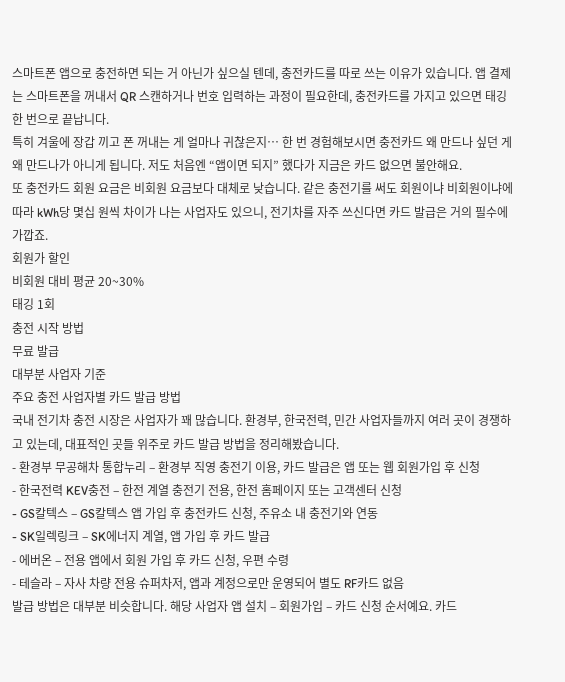스마트폰 앱으로 충전하면 되는 거 아닌가 싶으실 텐데, 충전카드를 따로 쓰는 이유가 있습니다. 앱 결제는 스마트폰을 꺼내서 QR 스캔하거나 번호 입력하는 과정이 필요한데, 충전카드를 가지고 있으면 태깅 한 번으로 끝납니다.
특히 겨울에 장갑 끼고 폰 꺼내는 게 얼마나 귀찮은지… 한 번 경험해보시면 충전카드 왜 만드나 싶던 게 왜 만드나가 아니게 됩니다. 저도 처음엔 “앱이면 되지” 했다가 지금은 카드 없으면 불안해요.
또 충전카드 회원 요금은 비회원 요금보다 대체로 낮습니다. 같은 충전기를 써도 회원이냐 비회원이냐에 따라 kWh당 몇십 원씩 차이가 나는 사업자도 있으니, 전기차를 자주 쓰신다면 카드 발급은 거의 필수에 가깝죠.
회원가 할인
비회원 대비 평균 20~30%
태깅 1회
충전 시작 방법
무료 발급
대부분 사업자 기준
주요 충전 사업자별 카드 발급 방법
국내 전기차 충전 시장은 사업자가 꽤 많습니다. 환경부, 한국전력, 민간 사업자들까지 여러 곳이 경쟁하고 있는데, 대표적인 곳들 위주로 카드 발급 방법을 정리해봤습니다.
- 환경부 무공해차 통합누리 – 환경부 직영 충전기 이용, 카드 발급은 앱 또는 웹 회원가입 후 신청
- 한국전력 KEV충전 – 한전 계열 충전기 전용, 한전 홈페이지 또는 고객센터 신청
- GS칼텍스 – GS칼텍스 앱 가입 후 충전카드 신청, 주유소 내 충전기와 연동
- SK일렉링크 – SK에너지 계열, 앱 가입 후 카드 발급
- 에버온 – 전용 앱에서 회원 가입 후 카드 신청, 우편 수령
- 테슬라 – 자사 차량 전용 슈퍼차저, 앱과 계정으로만 운영되어 별도 RF카드 없음
발급 방법은 대부분 비슷합니다. 해당 사업자 앱 설치 – 회원가입 – 카드 신청 순서예요. 카드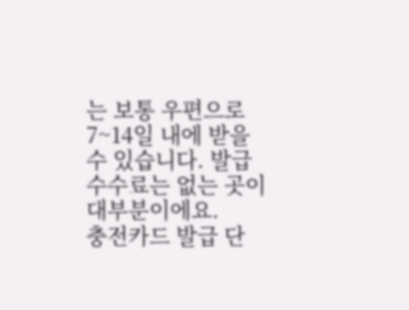는 보통 우편으로 7~14일 내에 받을 수 있습니다. 발급 수수료는 없는 곳이 대부분이에요.
충전카드 발급 단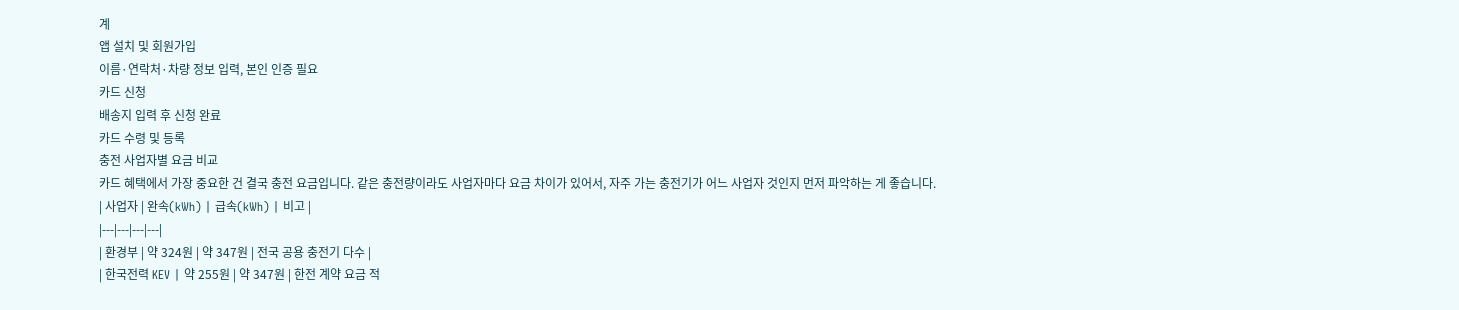계
앱 설치 및 회원가입
이름·연락처·차량 정보 입력, 본인 인증 필요
카드 신청
배송지 입력 후 신청 완료
카드 수령 및 등록
충전 사업자별 요금 비교
카드 혜택에서 가장 중요한 건 결국 충전 요금입니다. 같은 충전량이라도 사업자마다 요금 차이가 있어서, 자주 가는 충전기가 어느 사업자 것인지 먼저 파악하는 게 좋습니다.
| 사업자 | 완속(kWh) | 급속(kWh) | 비고 |
|---|---|---|---|
| 환경부 | 약 324원 | 약 347원 | 전국 공용 충전기 다수 |
| 한국전력 KEV | 약 255원 | 약 347원 | 한전 계약 요금 적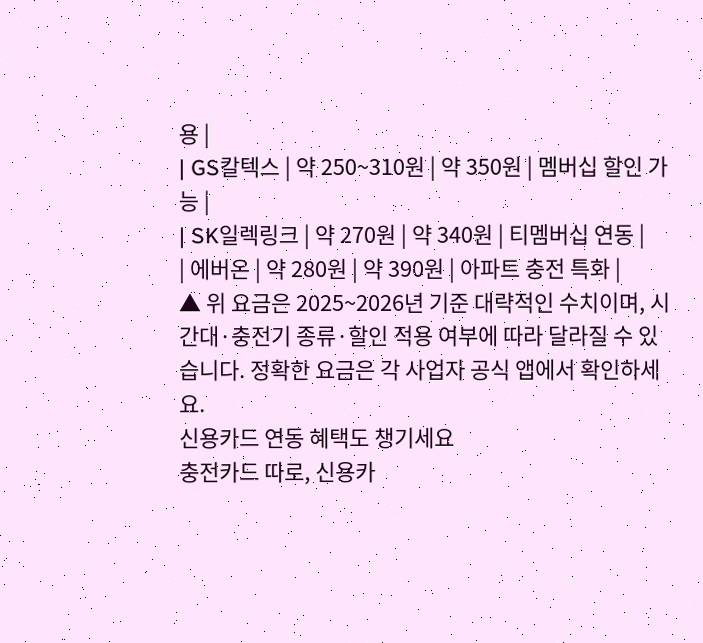용 |
| GS칼텍스 | 약 250~310원 | 약 350원 | 멤버십 할인 가능 |
| SK일렉링크 | 약 270원 | 약 340원 | 티멤버십 연동 |
| 에버온 | 약 280원 | 약 390원 | 아파트 충전 특화 |
▲ 위 요금은 2025~2026년 기준 대략적인 수치이며, 시간대·충전기 종류·할인 적용 여부에 따라 달라질 수 있습니다. 정확한 요금은 각 사업자 공식 앱에서 확인하세요.
신용카드 연동 혜택도 챙기세요
충전카드 따로, 신용카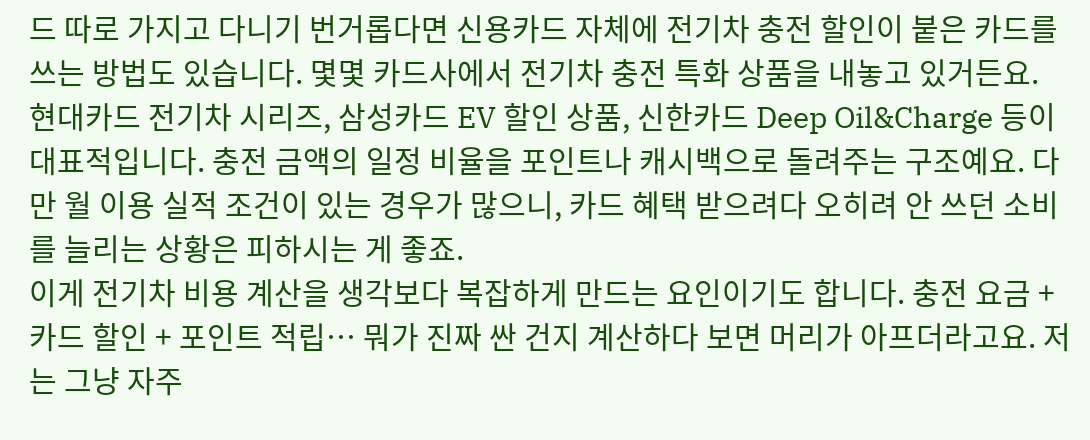드 따로 가지고 다니기 번거롭다면 신용카드 자체에 전기차 충전 할인이 붙은 카드를 쓰는 방법도 있습니다. 몇몇 카드사에서 전기차 충전 특화 상품을 내놓고 있거든요.
현대카드 전기차 시리즈, 삼성카드 EV 할인 상품, 신한카드 Deep Oil&Charge 등이 대표적입니다. 충전 금액의 일정 비율을 포인트나 캐시백으로 돌려주는 구조예요. 다만 월 이용 실적 조건이 있는 경우가 많으니, 카드 혜택 받으려다 오히려 안 쓰던 소비를 늘리는 상황은 피하시는 게 좋죠.
이게 전기차 비용 계산을 생각보다 복잡하게 만드는 요인이기도 합니다. 충전 요금 + 카드 할인 + 포인트 적립… 뭐가 진짜 싼 건지 계산하다 보면 머리가 아프더라고요. 저는 그냥 자주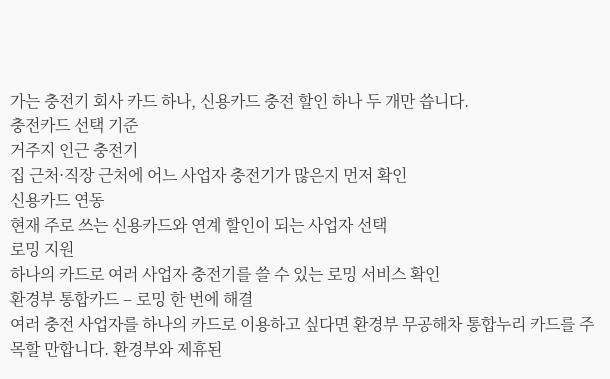가는 충전기 회사 카드 하나, 신용카드 충전 할인 하나 두 개만 씁니다.
충전카드 선택 기준
거주지 인근 충전기
집 근처·직장 근처에 어느 사업자 충전기가 많은지 먼저 확인
신용카드 연동
현재 주로 쓰는 신용카드와 연계 할인이 되는 사업자 선택
로밍 지원
하나의 카드로 여러 사업자 충전기를 쓸 수 있는 로밍 서비스 확인
환경부 통합카드 – 로밍 한 번에 해결
여러 충전 사업자를 하나의 카드로 이용하고 싶다면 환경부 무공해차 통합누리 카드를 주목할 만합니다. 환경부와 제휴된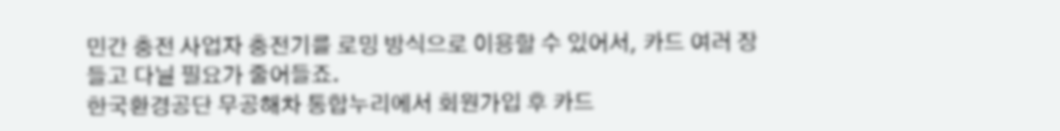민간 충전 사업자 충전기를 로밍 방식으로 이용할 수 있어서, 카드 여러 장 들고 다닐 필요가 줄어들죠.
한국환경공단 무공해차 통합누리에서 회원가입 후 카드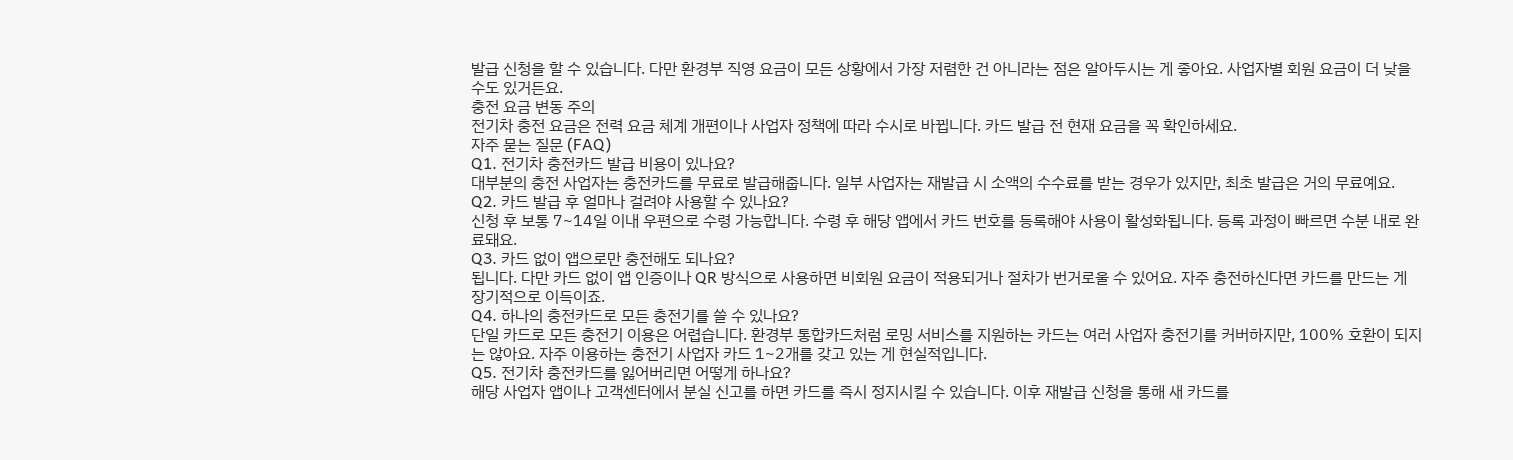발급 신청을 할 수 있습니다. 다만 환경부 직영 요금이 모든 상황에서 가장 저렴한 건 아니라는 점은 알아두시는 게 좋아요. 사업자별 회원 요금이 더 낮을 수도 있거든요.
충전 요금 변동 주의
전기차 충전 요금은 전력 요금 체계 개편이나 사업자 정책에 따라 수시로 바뀝니다. 카드 발급 전 현재 요금을 꼭 확인하세요.
자주 묻는 질문 (FAQ)
Q1. 전기차 충전카드 발급 비용이 있나요?
대부분의 충전 사업자는 충전카드를 무료로 발급해줍니다. 일부 사업자는 재발급 시 소액의 수수료를 받는 경우가 있지만, 최초 발급은 거의 무료예요.
Q2. 카드 발급 후 얼마나 걸려야 사용할 수 있나요?
신청 후 보통 7~14일 이내 우편으로 수령 가능합니다. 수령 후 해당 앱에서 카드 번호를 등록해야 사용이 활성화됩니다. 등록 과정이 빠르면 수분 내로 완료돼요.
Q3. 카드 없이 앱으로만 충전해도 되나요?
됩니다. 다만 카드 없이 앱 인증이나 QR 방식으로 사용하면 비회원 요금이 적용되거나 절차가 번거로울 수 있어요. 자주 충전하신다면 카드를 만드는 게 장기적으로 이득이죠.
Q4. 하나의 충전카드로 모든 충전기를 쓸 수 있나요?
단일 카드로 모든 충전기 이용은 어렵습니다. 환경부 통합카드처럼 로밍 서비스를 지원하는 카드는 여러 사업자 충전기를 커버하지만, 100% 호환이 되지는 않아요. 자주 이용하는 충전기 사업자 카드 1~2개를 갖고 있는 게 현실적입니다.
Q5. 전기차 충전카드를 잃어버리면 어떻게 하나요?
해당 사업자 앱이나 고객센터에서 분실 신고를 하면 카드를 즉시 정지시킬 수 있습니다. 이후 재발급 신청을 통해 새 카드를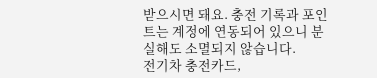받으시면 돼요. 충전 기록과 포인트는 계정에 연동되어 있으니 분실해도 소멸되지 않습니다.
전기차 충전카드,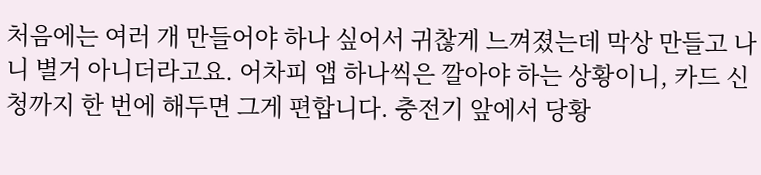처음에는 여러 개 만들어야 하나 싶어서 귀찮게 느껴졌는데 막상 만들고 나니 별거 아니더라고요. 어차피 앱 하나씩은 깔아야 하는 상황이니, 카드 신청까지 한 번에 해두면 그게 편합니다. 충전기 앞에서 당황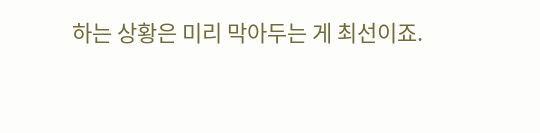하는 상황은 미리 막아두는 게 최선이죠.